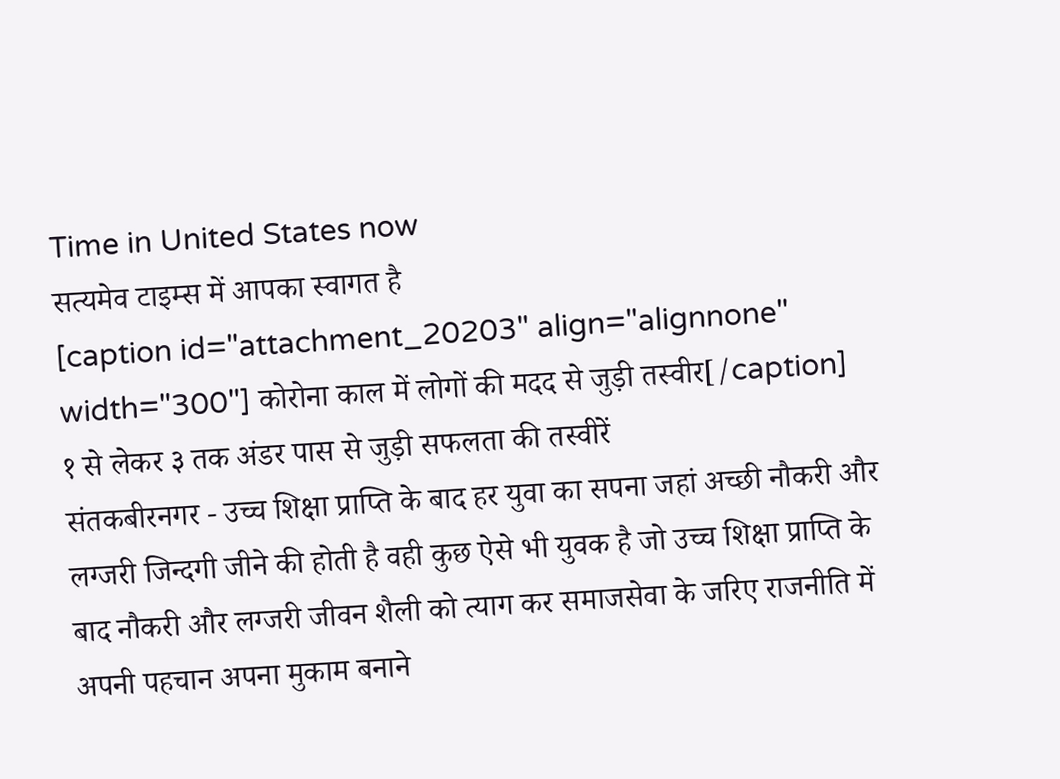Time in United States now
सत्यमेव टाइम्स में आपका स्वागत है
[caption id="attachment_20203" align="alignnone" width="300"] कोरोना काल में लोगों की मदद से जुड़ी तस्वीर[/caption]
१ से लेकर ३ तक अंडर पास से जुड़ी सफलता की तस्वीरें
संतकबीरनगर - उच्च शिक्षा प्राप्ति के बाद हर युवा का सपना जहां अच्छी नौकरी और लग्जरी जिन्दगी जीने की होती है वही कुछ ऐसे भी युवक है जो उच्च शिक्षा प्राप्ति के बाद नौकरी और लग्जरी जीवन शैली को त्याग कर समाजसेवा के जरिए राजनीति में अपनी पहचान अपना मुकाम बनाने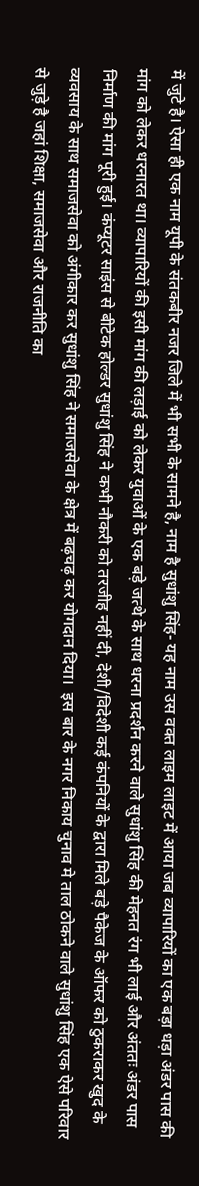में जुटे है। ऐसा ही एक नाम यूपी के संतकबीर नजर जिले में भी सभी के सामने है, नाम है सुधांशु सिंह- यह नाम उस वक्त लाइम लाइट में आया जब व्यापारियों का एक बड़ा धड़ा अंडर पास की मांग को लेकर धरनारत था। व्यापारियों की इसी मांग की लड़ाई को लेकर युवाओं के एक बड़े जत्थे के साथ धरना प्रदर्शन करने वाले सुधांशु सिंह की मेहनत रंग भी लाई और अंततः अंडर पास निर्माण की मांग पूरी हुई। कंप्यूटर साइंस से बीटेक होल्डर सुधांशु सिंह ने कभी नौकरी को तरजीह नहीं दी, देशी/विदेशी कई कंपनियों के द्वारा मिले बड़े पैकेज के ऑफर को ठुकराकर खुद के व्यवसाय के साथ समाजसेवा को अंगीकार कर सुधांशु सिंह ने समाजसेवा के क्षेत्र में बढ़चढ़ कर योगदान दिया।  इस बार के नगर निकाय चुनाव मे ताल ठोकने वाले सुधांशु सिंह एक ऐसे परिवार से जुड़े है जहां शिक्षा, समाजसेवा और राजनीति का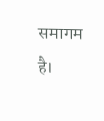समागम है।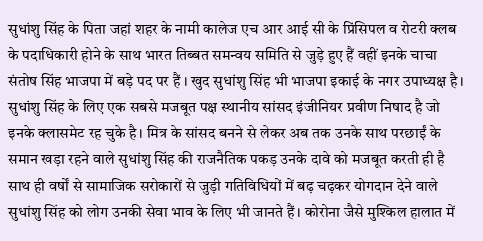सुधांशु सिंह के पिता जहां शहर के नामी कालेज एच आर आई सी के प्रिंसिपल व रोटरी क्लब के पदाधिकारी होने के साथ भारत तिब्बत समन्वय समिति से जुड़े हुए हैं वहीं इनके चाचा संतोष सिंह भाजपा में बड़े पद पर हैं । खुद सुधांशु सिंह भी भाजपा इकाई के नगर उपाध्यक्ष है। सुधांशु सिंह के लिए एक सबसे मजबूत पक्ष स्थानीय सांसद इंजीनियर प्रवीण निषाद है जो इनके क्लासमेट रह चुके है। मित्र के सांसद बनने से लेकर अब तक उनके साथ परछाईं के समान खड़ा रहने वाले सुधांशु सिंह की राजनैतिक पकड़ उनके दावे को मजबूत करती ही है साथ ही वर्षों से सामाजिक सरोकारों से जुड़ी गतिविधियों में बढ़ चढ़कर योगदान देने वाले सुधांशु सिंह को लोग उनकी सेवा भाव के लिए भी जानते हैं। कोरोना जैसे मुश्किल हालात में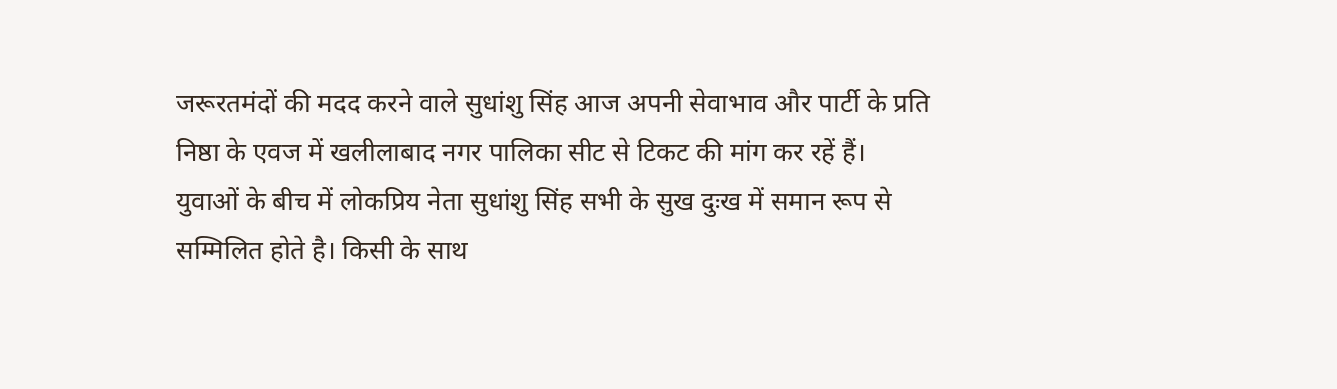जरूरतमंदों की मदद करने वाले सुधांशु सिंह आज अपनी सेवाभाव और पार्टी के प्रति निष्ठा के एवज में खलीलाबाद नगर पालिका सीट से टिकट की मांग कर रहें हैं।  युवाओं के बीच में लोकप्रिय नेता सुधांशु सिंह सभी के सुख दुःख में समान रूप से सम्मिलित होते है। किसी के साथ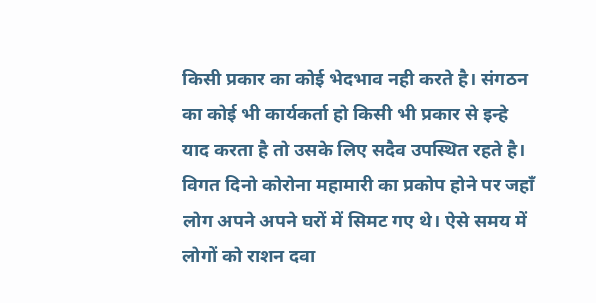किसी प्रकार का कोई भेदभाव नही करते है। संगठन का कोई भी कार्यकर्ता हो किसी भी प्रकार से इन्हे याद करता है तो उसके लिए सदैव उपस्थित रहते है। विगत दिनो कोरोना महामारी का प्रकोप होने पर जहाँ लोग अपने अपने घरों में सिमट गए थे। ऐसे समय में लोगों को राशन दवा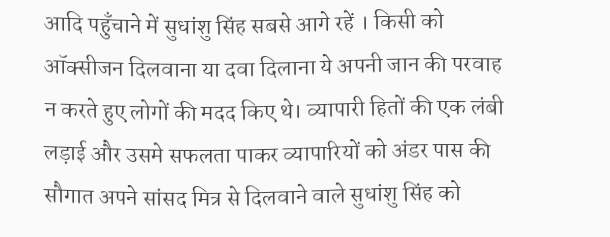आदि पहुँचाने में सुधांशु सिंह सबसे आगे रहें । किसी को ऑक्सीजन दिलवाना या दवा दिलाना ये अपनी जान की परवाह न करते हुए लोगों की मदद किए थे। व्यापारी हितों की एक लंबी लड़ाई और उसमे सफलता पाकर व्यापारियों को अंडर पास की सौगात अपने सांसद मित्र से दिलवाने वाले सुधांशु सिंह को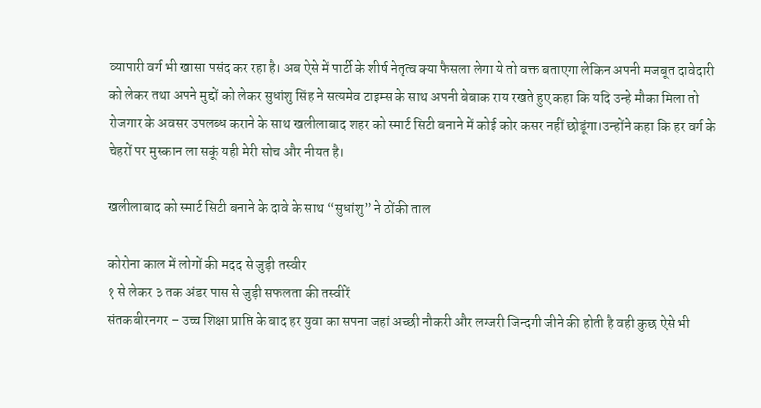व्यापारी वर्ग भी खासा पसंद कर रहा है। अब ऐसे में पार्टी के शीर्ष नेतृत्व क्या फैसला लेगा ये तो वक्त बताएगा लेकिन अपनी मजबूत दावेदारी को लेकर तथा अपने मुद्दों को लेकर सुधांशु सिंह ने सत्यमेव टाइम्स के साथ अपनी बेबाक राय रखते हुए कहा कि यदि उन्हे मौका मिला तो रोजगार के अवसर उपलब्ध कराने के साथ खलीलाबाद शहर को स्मार्ट सिटी बनाने में कोई कोर कसर नहीं छोडूंगा।उन्होंने कहा कि हर वर्ग के चेहरों पर मुस्कान ला सकूं यही मेरी सोच और नीयत है।

खलीलाबाद को स्मार्ट सिटी बनाने के दावे के साथ “सुधांशु” ने ठोंकी ताल

कोरोना काल में लोगों की मदद से जुड़ी तस्वीर
१ से लेकर ३ तक अंडर पास से जुड़ी सफलता की तस्वीरें
संतकबीरनगर – उच्च शिक्षा प्राप्ति के बाद हर युवा का सपना जहां अच्छी नौकरी और लग्जरी जिन्दगी जीने की होती है वही कुछ ऐसे भी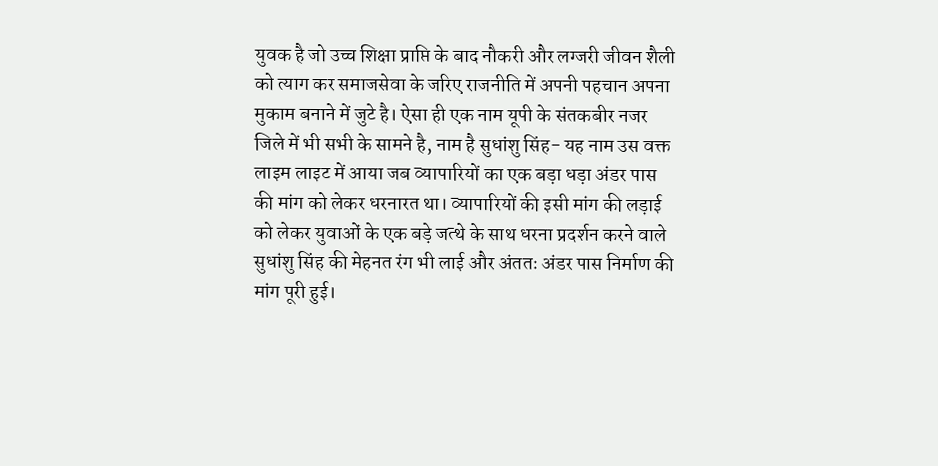युवक है जो उच्च शिक्षा प्राप्ति के बाद नौकरी और लग्जरी जीवन शैली को त्याग कर समाजसेवा के जरिए राजनीति में अपनी पहचान अपना मुकाम बनाने में जुटे है। ऐसा ही एक नाम यूपी के संतकबीर नजर जिले में भी सभी के सामने है, नाम है सुधांशु सिंह- यह नाम उस वक्त लाइम लाइट में आया जब व्यापारियों का एक बड़ा धड़ा अंडर पास की मांग को लेकर धरनारत था। व्यापारियों की इसी मांग की लड़ाई को लेकर युवाओं के एक बड़े जत्थे के साथ धरना प्रदर्शन करने वाले सुधांशु सिंह की मेहनत रंग भी लाई और अंततः अंडर पास निर्माण की मांग पूरी हुई।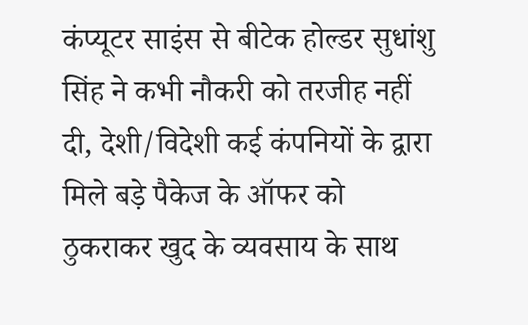कंप्यूटर साइंस से बीटेक होल्डर सुधांशु सिंह ने कभी नौकरी को तरजीह नहीं दी, देशी/विदेशी कई कंपनियों के द्वारा मिले बड़े पैकेज के ऑफर को ठुकराकर खुद के व्यवसाय के साथ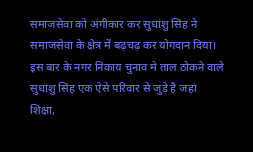समाजसेवा को अंगीकार कर सुधांशु सिंह ने समाजसेवा के क्षेत्र में बढ़चढ़ कर योगदान दिया।  इस बार के नगर निकाय चुनाव मे ताल ठोकने वाले सुधांशु सिंह एक ऐसे परिवार से जुड़े है जहां शिक्षा,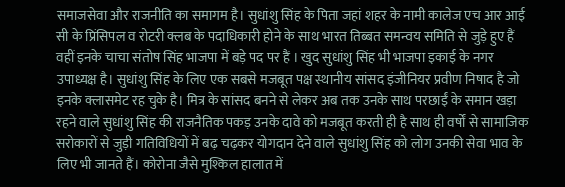समाजसेवा और राजनीति का समागम है। सुधांशु सिंह के पिता जहां शहर के नामी कालेज एच आर आई सी के प्रिंसिपल व रोटरी क्लब के पदाधिकारी होने के साथ भारत तिब्बत समन्वय समिति से जुड़े हुए हैं वहीं इनके चाचा संतोष सिंह भाजपा में बड़े पद पर हैं । खुद सुधांशु सिंह भी भाजपा इकाई के नगर उपाध्यक्ष है। सुधांशु सिंह के लिए एक सबसे मजबूत पक्ष स्थानीय सांसद इंजीनियर प्रवीण निषाद है जो इनके क्लासमेट रह चुके है। मित्र के सांसद बनने से लेकर अब तक उनके साथ परछाईं के समान खड़ा रहने वाले सुधांशु सिंह की राजनैतिक पकड़ उनके दावे को मजबूत करती ही है साथ ही वर्षों से सामाजिक सरोकारों से जुड़ी गतिविधियों में बढ़ चढ़कर योगदान देने वाले सुधांशु सिंह को लोग उनकी सेवा भाव के लिए भी जानते हैं। कोरोना जैसे मुश्किल हालात में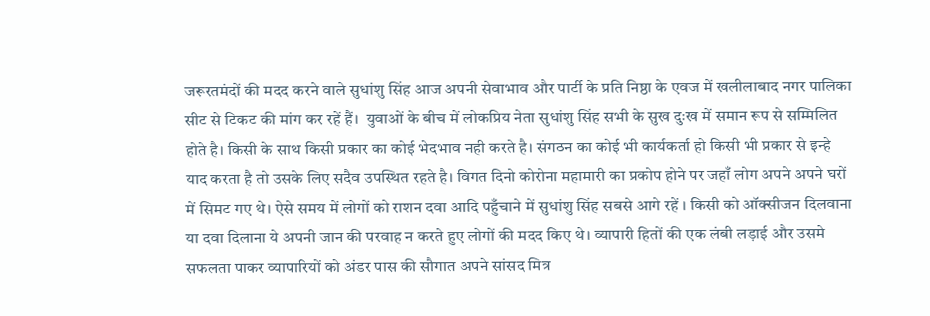जरूरतमंदों की मदद करने वाले सुधांशु सिंह आज अपनी सेवाभाव और पार्टी के प्रति निष्ठा के एवज में खलीलाबाद नगर पालिका सीट से टिकट की मांग कर रहें हैं।  युवाओं के बीच में लोकप्रिय नेता सुधांशु सिंह सभी के सुख दुःख में समान रूप से सम्मिलित होते है। किसी के साथ किसी प्रकार का कोई भेदभाव नही करते है। संगठन का कोई भी कार्यकर्ता हो किसी भी प्रकार से इन्हे याद करता है तो उसके लिए सदैव उपस्थित रहते है। विगत दिनो कोरोना महामारी का प्रकोप होने पर जहाँ लोग अपने अपने घरों में सिमट गए थे। ऐसे समय में लोगों को राशन दवा आदि पहुँचाने में सुधांशु सिंह सबसे आगे रहें । किसी को ऑक्सीजन दिलवाना या दवा दिलाना ये अपनी जान की परवाह न करते हुए लोगों की मदद किए थे। व्यापारी हितों की एक लंबी लड़ाई और उसमे सफलता पाकर व्यापारियों को अंडर पास की सौगात अपने सांसद मित्र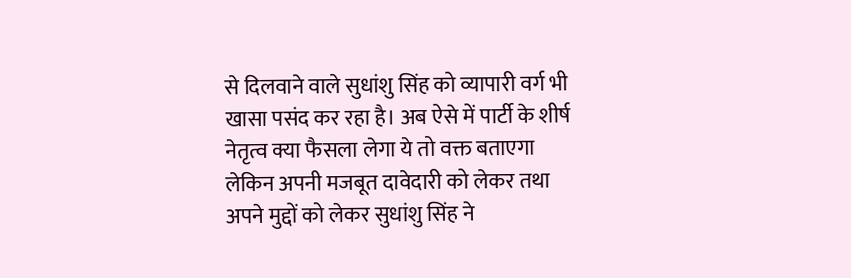से दिलवाने वाले सुधांशु सिंह को व्यापारी वर्ग भी खासा पसंद कर रहा है। अब ऐसे में पार्टी के शीर्ष नेतृत्व क्या फैसला लेगा ये तो वक्त बताएगा लेकिन अपनी मजबूत दावेदारी को लेकर तथा अपने मुद्दों को लेकर सुधांशु सिंह ने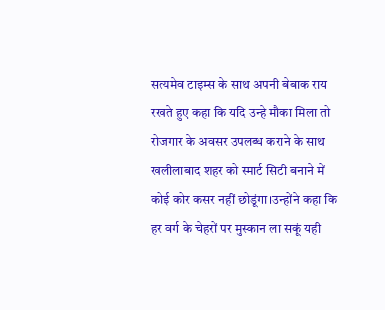सत्यमेव टाइम्स के साथ अपनी बेबाक राय रखते हुए कहा कि यदि उन्हे मौका मिला तो रोजगार के अवसर उपलब्ध कराने के साथ खलीलाबाद शहर को स्मार्ट सिटी बनाने में कोई कोर कसर नहीं छोडूंगा।उन्होंने कहा कि हर वर्ग के चेहरों पर मुस्कान ला सकूं यही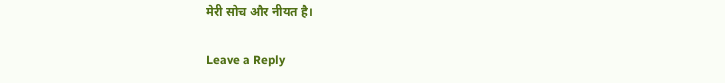मेरी सोच और नीयत है।

Leave a Reply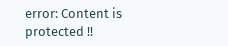error: Content is protected !!